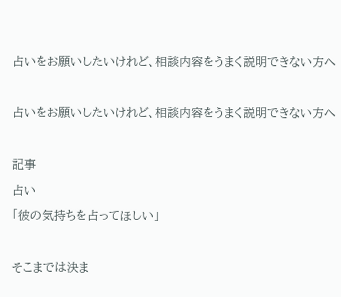占いをお願いしたいけれど、相談内容をうまく説明できない方へ

占いをお願いしたいけれど、相談内容をうまく説明できない方へ

記事
占い
「彼の気持ちを占ってほしい」

そこまでは決ま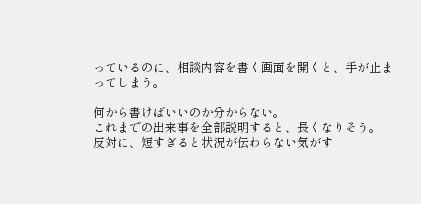っているのに、相談内容を書く画面を開くと、手が止まってしまう。

何から書けばいいのか分からない。
これまでの出来事を全部説明すると、長くなりそう。
反対に、短すぎると状況が伝わらない気がす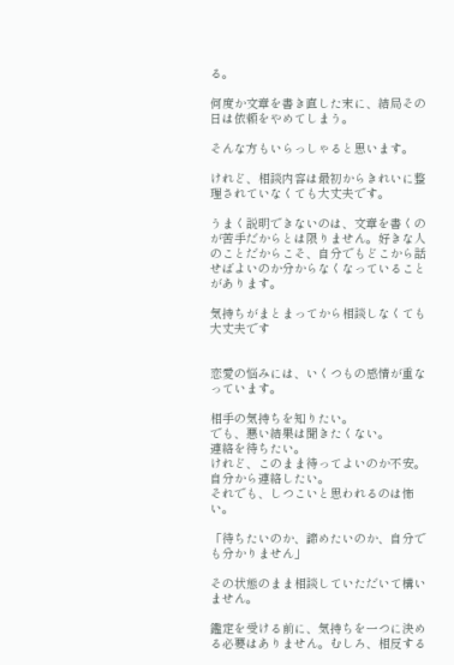る。

何度か文章を書き直した末に、結局その日は依頼をやめてしまう。

そんな方もいらっしゃると思います。

けれど、相談内容は最初からきれいに整理されていなくても大丈夫です。

うまく説明できないのは、文章を書くのが苦手だからとは限りません。好きな人のことだからこそ、自分でもどこから話せばよいのか分からなくなっていることがあります。

気持ちがまとまってから相談しなくても大丈夫です


恋愛の悩みには、いくつもの感情が重なっています。

相手の気持ちを知りたい。
でも、悪い結果は聞きたくない。
連絡を待ちたい。
けれど、このまま待ってよいのか不安。
自分から連絡したい。
それでも、しつこいと思われるのは怖い。

「待ちたいのか、諦めたいのか、自分でも分かりません」

その状態のまま相談していただいて構いません。

鑑定を受ける前に、気持ちを一つに決める必要はありません。むしろ、相反する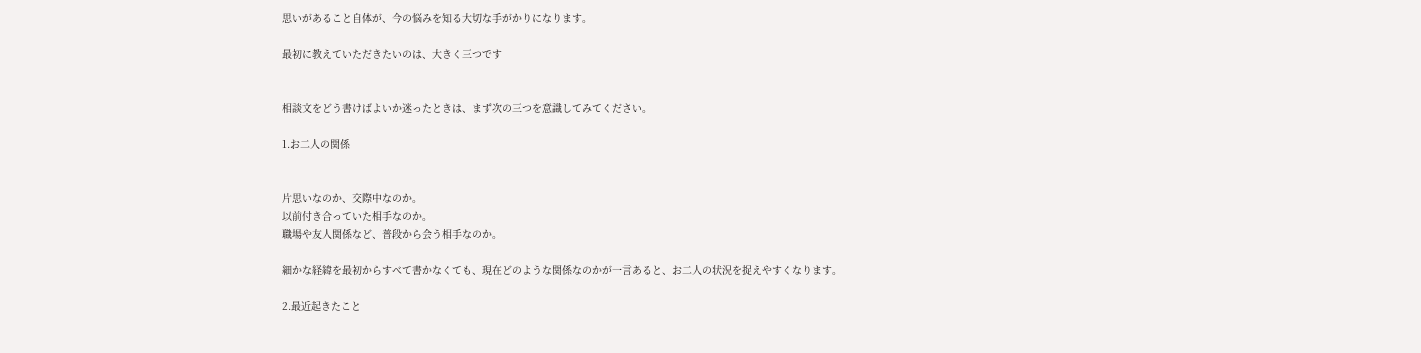思いがあること自体が、今の悩みを知る大切な手がかりになります。

最初に教えていただきたいのは、大きく三つです


相談文をどう書けばよいか迷ったときは、まず次の三つを意識してみてください。

1.お二人の関係


片思いなのか、交際中なのか。
以前付き合っていた相手なのか。
職場や友人関係など、普段から会う相手なのか。

細かな経緯を最初からすべて書かなくても、現在どのような関係なのかが一言あると、お二人の状況を捉えやすくなります。

2.最近起きたこと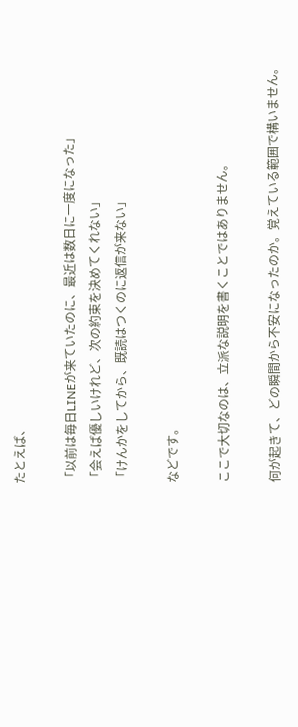たとえば、

「以前は毎日LINEが来ていたのに、最近は数日に一度になった」
「会えば優しいけれど、次の約束を決めてくれない」
「けんかをしてから、既読はつくのに返信が来ない」

などです。

ここで大切なのは、立派な説明を書くことではありません。

何が起きて、どの瞬間から不安になったのか。覚えている範囲で構いません。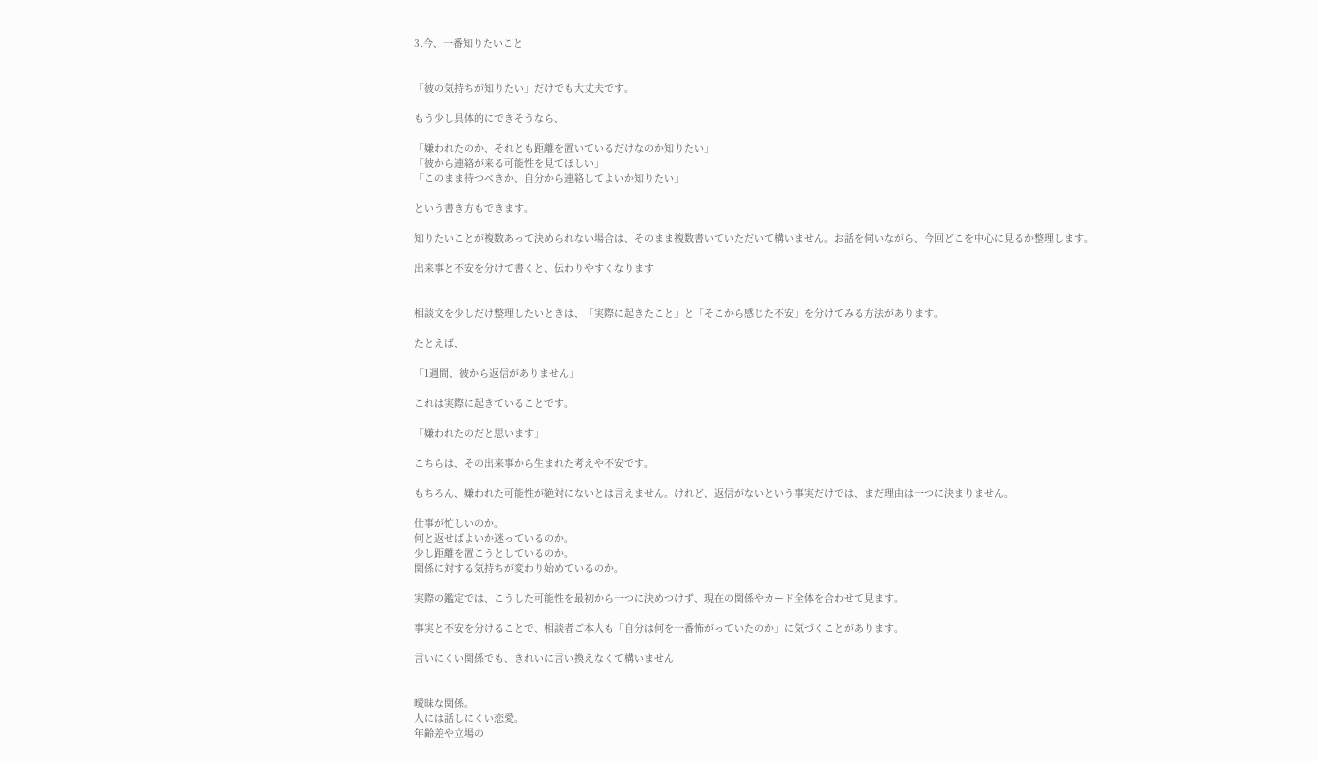3.今、一番知りたいこと


「彼の気持ちが知りたい」だけでも大丈夫です。

もう少し具体的にできそうなら、

「嫌われたのか、それとも距離を置いているだけなのか知りたい」
「彼から連絡が来る可能性を見てほしい」
「このまま待つべきか、自分から連絡してよいか知りたい」

という書き方もできます。

知りたいことが複数あって決められない場合は、そのまま複数書いていただいて構いません。お話を伺いながら、今回どこを中心に見るか整理します。

出来事と不安を分けて書くと、伝わりやすくなります


相談文を少しだけ整理したいときは、「実際に起きたこと」と「そこから感じた不安」を分けてみる方法があります。

たとえば、

「1週間、彼から返信がありません」

これは実際に起きていることです。

「嫌われたのだと思います」

こちらは、その出来事から生まれた考えや不安です。

もちろん、嫌われた可能性が絶対にないとは言えません。けれど、返信がないという事実だけでは、まだ理由は一つに決まりません。

仕事が忙しいのか。
何と返せばよいか迷っているのか。
少し距離を置こうとしているのか。
関係に対する気持ちが変わり始めているのか。

実際の鑑定では、こうした可能性を最初から一つに決めつけず、現在の関係やカード全体を合わせて見ます。

事実と不安を分けることで、相談者ご本人も「自分は何を一番怖がっていたのか」に気づくことがあります。

言いにくい関係でも、きれいに言い換えなくて構いません


曖昧な関係。
人には話しにくい恋愛。
年齢差や立場の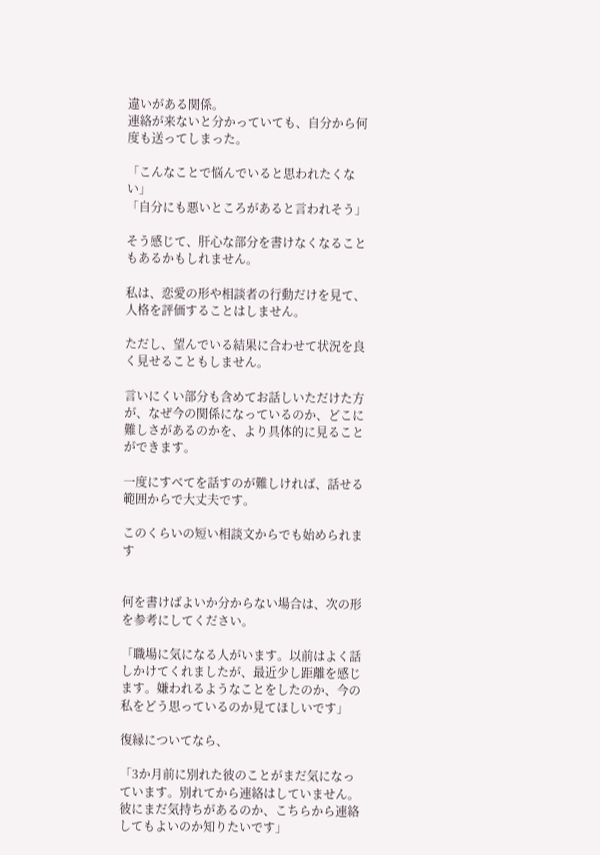違いがある関係。
連絡が来ないと分かっていても、自分から何度も送ってしまった。

「こんなことで悩んでいると思われたくない」
「自分にも悪いところがあると言われそう」

そう感じて、肝心な部分を書けなくなることもあるかもしれません。

私は、恋愛の形や相談者の行動だけを見て、人格を評価することはしません。

ただし、望んでいる結果に合わせて状況を良く見せることもしません。

言いにくい部分も含めてお話しいただけた方が、なぜ今の関係になっているのか、どこに難しさがあるのかを、より具体的に見ることができます。

一度にすべてを話すのが難しければ、話せる範囲からで大丈夫です。

このくらいの短い相談文からでも始められます


何を書けばよいか分からない場合は、次の形を参考にしてください。

「職場に気になる人がいます。以前はよく話しかけてくれましたが、最近少し距離を感じます。嫌われるようなことをしたのか、今の私をどう思っているのか見てほしいです」

復縁についてなら、

「3か月前に別れた彼のことがまだ気になっています。別れてから連絡はしていません。彼にまだ気持ちがあるのか、こちらから連絡してもよいのか知りたいです」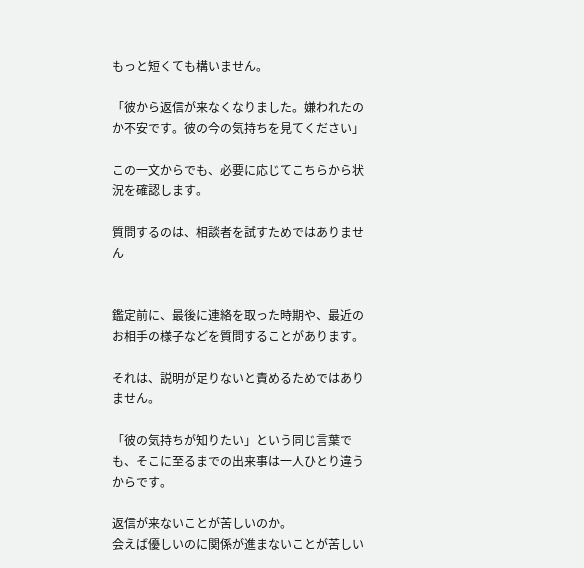もっと短くても構いません。

「彼から返信が来なくなりました。嫌われたのか不安です。彼の今の気持ちを見てください」

この一文からでも、必要に応じてこちらから状況を確認します。

質問するのは、相談者を試すためではありません


鑑定前に、最後に連絡を取った時期や、最近のお相手の様子などを質問することがあります。

それは、説明が足りないと責めるためではありません。

「彼の気持ちが知りたい」という同じ言葉でも、そこに至るまでの出来事は一人ひとり違うからです。

返信が来ないことが苦しいのか。
会えば優しいのに関係が進まないことが苦しい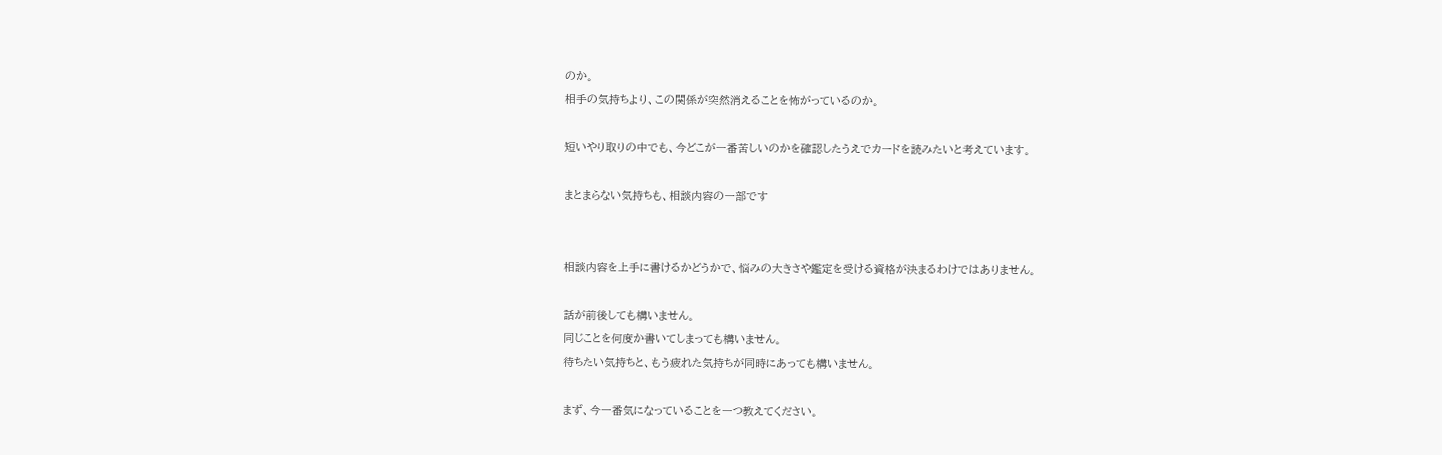のか。
相手の気持ちより、この関係が突然消えることを怖がっているのか。

短いやり取りの中でも、今どこが一番苦しいのかを確認したうえでカードを読みたいと考えています。

まとまらない気持ちも、相談内容の一部です


相談内容を上手に書けるかどうかで、悩みの大きさや鑑定を受ける資格が決まるわけではありません。

話が前後しても構いません。
同じことを何度か書いてしまっても構いません。
待ちたい気持ちと、もう疲れた気持ちが同時にあっても構いません。

まず、今一番気になっていることを一つ教えてください。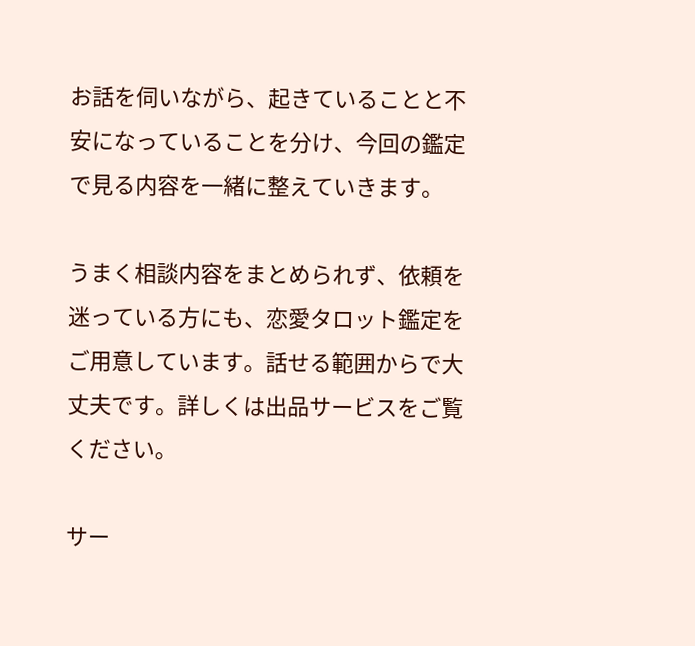お話を伺いながら、起きていることと不安になっていることを分け、今回の鑑定で見る内容を一緒に整えていきます。

うまく相談内容をまとめられず、依頼を迷っている方にも、恋愛タロット鑑定をご用意しています。話せる範囲からで大丈夫です。詳しくは出品サービスをご覧ください。

サー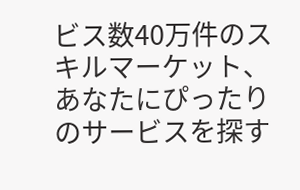ビス数40万件のスキルマーケット、あなたにぴったりのサービスを探す